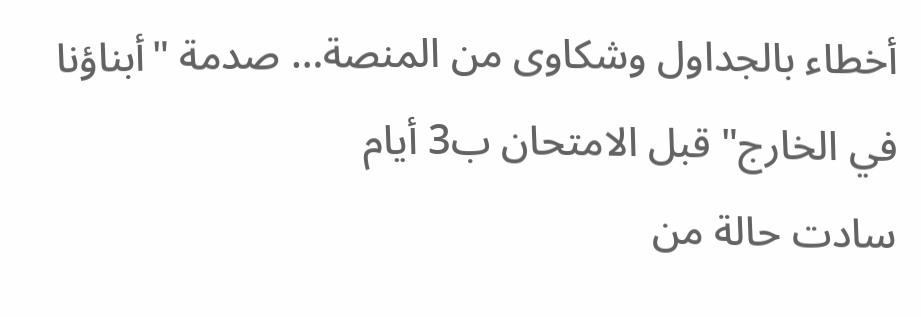أخطاء بالجداول وشكاوى من المنصة… صدمة "أبناؤنا في الخارج" قبل الامتحان ب3 أيام
سادت حالة من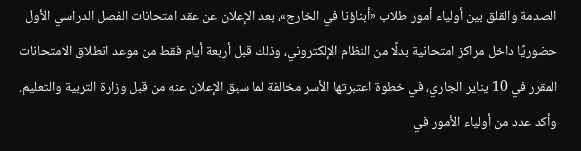الصدمة والقلق بين أولياء أمور طلاب «أبناؤنا في الخارج»، بعد الإعلان عن عقد امتحانات الفصل الدراسي الأول حضوريًا داخل مراكز امتحانية بدلًا من النظام الإلكتروني، وذلك قبل أربعة أيام فقط من موعد انطلاق الامتحانات المقرر في 10 يناير الجاري، في خطوة اعتبرتها الأسر مخالفة لما سبق الإعلان عنه من قبل وزارة التربية والتعليم.
وأكد عدد من أولياء الأمور في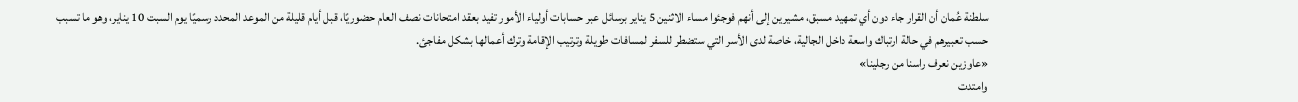سلطنة عُمان أن القرار جاء دون أي تمهيد مسبق، مشيرين إلى أنهم فوجئوا مساء الاثنين 5 يناير برسائل عبر حسابات أولياء الأمور تفيد بعقد امتحانات نصف العام حضوريًا، قبل أيام قليلة من الموعد المحدد رسميًا يوم السبت 10 يناير، وهو ما تسبب حسب تعبيرهم في حالة ارتباك واسعة داخل الجالية، خاصة لدى الأسر التي ستضطر للسفر لمسافات طويلة وترتيب الإقامة وترك أعمالها بشكل مفاجئ.
«عاوزين نعرف راسنا من رجلينا»
وامتدت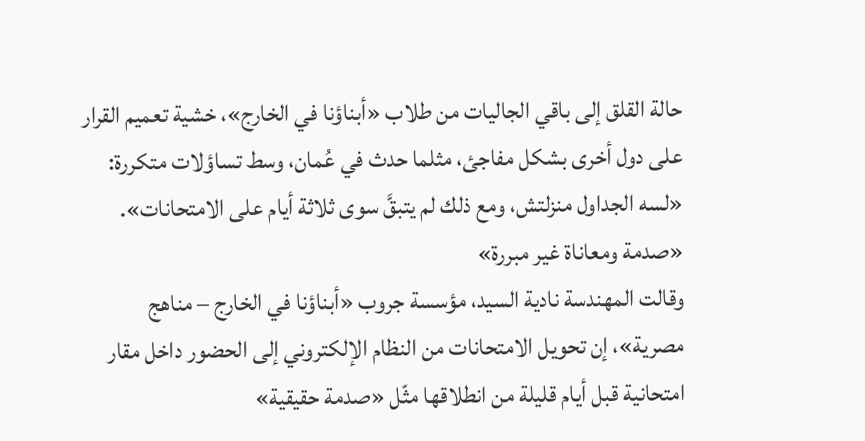حالة القلق إلى باقي الجاليات من طلاب «أبناؤنا في الخارج»، خشية تعميم القرار على دول أخرى بشكل مفاجئ، مثلما حدث في عُمان، وسط تساؤلات متكررة: «لسه الجداول منزلتش، ومع ذلك لم يتبقَّ سوى ثلاثة أيام على الامتحانات».
«صدمة ومعاناة غير مبررة»
وقالت المهندسة نادية السيد، مؤسسة جروب «أبناؤنا في الخارج – مناهج مصرية»، إن تحويل الامتحانات من النظام الإلكتروني إلى الحضور داخل مقار امتحانية قبل أيام قليلة من انطلاقها مثّل «صدمة حقيقية»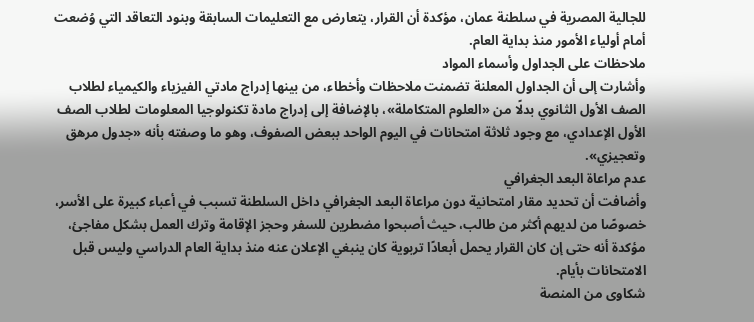للجالية المصرية في سلطنة عمان، مؤكدة أن القرار، يتعارض مع التعليمات السابقة وبنود التعاقد التي وُضعت أمام أولياء الأمور منذ بداية العام.
ملاحظات على الجداول وأسماء المواد
وأشارت إلى أن الجداول المعلنة تضمنت ملاحظات وأخطاء، من بينها إدراج مادتي الفيزياء والكيمياء لطلاب الصف الأول الثانوي بدلًا من «العلوم المتكاملة»، بالإضافة إلى إدراج مادة تكنولوجيا المعلومات لطلاب الصف الأول الإعدادي، مع وجود ثلاثة امتحانات في اليوم الواحد ببعض الصفوف، وهو ما وصفته بأنه «جدول مرهق وتعجيزي».
عدم مراعاة البعد الجغرافي
وأضافت أن تحديد مقار امتحانية دون مراعاة البعد الجغرافي داخل السلطنة تسبب في أعباء كبيرة على الأسر، خصوصًا من لديهم أكثر من طالب، حيث أصبحوا مضطرين للسفر وحجز الإقامة وترك العمل بشكل مفاجئ، مؤكدة أنه حتى إن كان القرار يحمل أبعادًا تربوية كان ينبغي الإعلان عنه منذ بداية العام الدراسي وليس قبل الامتحانات بأيام.
شكاوى من المنصة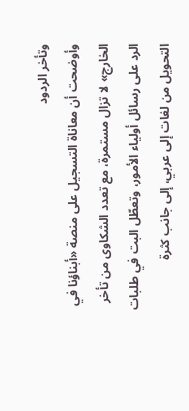وتأخر الردود
وأوضحت أن معاناة التسجيل على منصة «أبناؤنا في الخارج» لا تزال مستمرة، مع تعدد الشكاوى من تأخر الرد على رسائل أولياء الأمور، وتعطّل البت في طلبات التحويل من لغات إلى عربي، إلى جانب كثرة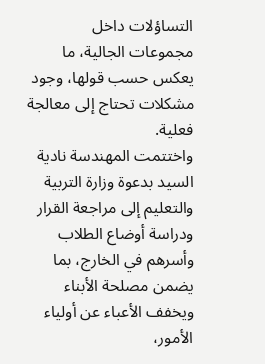التساؤلات داخل مجموعات الجالية، ما يعكس حسب قولها، وجود مشكلات تحتاج إلى معالجة فعلية.
واختتمت المهندسة نادية السيد بدعوة وزارة التربية والتعليم إلى مراجعة القرار ودراسة أوضاع الطلاب وأسرهم في الخارج، بما يضمن مصلحة الأبناء ويخفف الأعباء عن أولياء الأمور،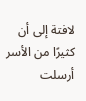لافتة إلى أن كثيرًا من الأسر أرسلت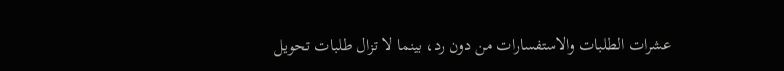عشرات الطلبات والاستفسارات من دون رد، بينما لا تزال طلبات تحويل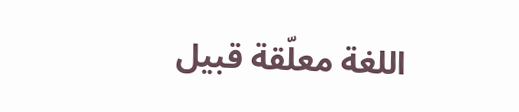اللغة معلّقة قبيل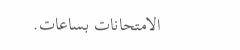الامتحانات بساعات.